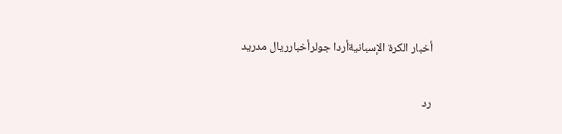أخبار الكرة الإسبانيةأردا جولرأخبارريال مدريد

رد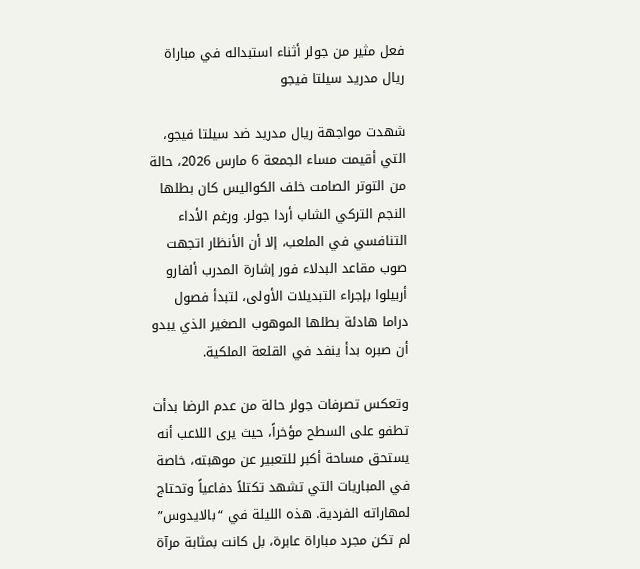فعل مثير من جولر أثناء استبداله في مباراة ريال مدريد سيلتا فيجو

شهدت مواجهة ريال مدريد ضد سيلتا فيجو، التي أقيمت مساء الجمعة 6 مارس 2026، حالة من التوتر الصامت خلف الكواليس كان بطلها النجم التركي الشاب أردا جولر. ورغم الأداء التنافسي في الملعب، إلا أن الأنظار اتجهت صوب مقاعد البدلاء فور إشارة المدرب ألفارو أربيلوا بإجراء التبديلات الأولى، لتبدأ فصول دراما هادئة بطلها الموهوب الصغير الذي يبدو أن صبره بدأ ينفد في القلعة الملكية.

وتعكس تصرفات جولر حالة من عدم الرضا بدأت تطفو على السطح مؤخراً، حيث يرى اللاعب أنه يستحق مساحة أكبر للتعبير عن موهبته، خاصة في المباريات التي تشهد تكتلاً دفاعياً وتحتاج لمهاراته الفردية. هذه الليلة في “بالايدوس” لم تكن مجرد مباراة عابرة، بل كانت بمثابة مرآة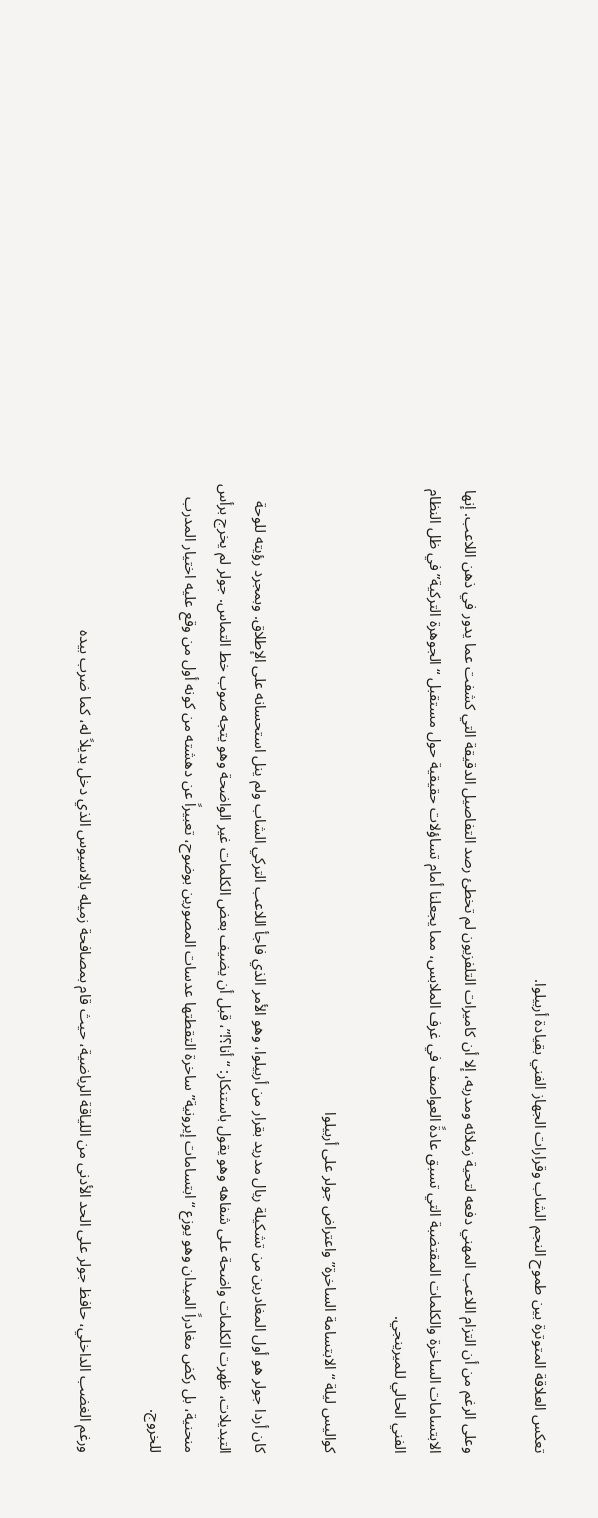تعكس العلاقة المتوترة بين طموح النجم الشاب وقرارات الجهاز الفني بقيادة أربيلوا.

وعلى الرغم من أن التزام اللاعب المهني دفعه لتحية زملائه ومدربه، إلا أن كاميرات التلفزيون لم تخطئ رصد التفاصيل الدقيقة التي كشفت عما يدور في ذهن اللاعب. إنها الابتسامات الساخرة والكلمات المقتضبة التي تسبق عادةً العواصف في غرف الملابس، مما يجعلنا أمام تساؤلات حقيقية حول مستقبل “الجوهرة التركية” في ظل النظام الفني الحالي للميرينجي.

كواليس ليلة “الابتسامة الساخرة” واعتراض جولر على أربيلوا

كان أردا جولر هو أول المغادرين من تشكيلة ريال مدريد بقرار من أربيلوا، وهو الأمر الذي فاجأ اللاعب التركي الشاب ولم ينل استحسانه على الإطلاق. وبمجرد رؤيته للوحة التبديلات، ظهرت الكلمات واضحة على شفاهه وهو يقول باستنكار: “أنا؟!”، قبل أن يضيف بعض الكلمات غير الواضحة وهو يتجه صوب خط التماس. جولر لم يخرج برأس منحنية، بل ركض مغادراً الميدان وهو يوزع “ابتسامات إيرونية” ساخرة التقطتها عدسات المصورين بوضوح، تعبيراً عن دهشته من كونه أول من وقع عليه اختيار المدرب للخروج.

ورغم الغضب الداخلي، حافظ جولر على الحد الأدنى من اللياقة الرياضية، حيث قام بمصافحة زميله بالاسيوس الذي دخل بديلاً له، كما ضرب بيده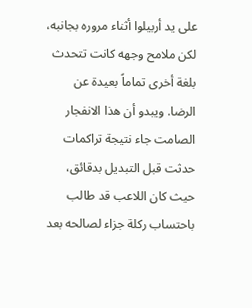على يد أربيلوا أثناء مروره بجانبه، لكن ملامح وجهه كانت تتحدث بلغة أخرى تماماً بعيدة عن الرضا. ويبدو أن هذا الانفجار الصامت جاء نتيجة تراكمات حدثت قبل التبديل بدقائق، حيث كان اللاعب قد طالب باحتساب ركلة جزاء لصالحه بعد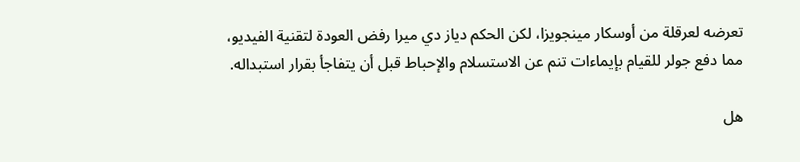تعرضه لعرقلة من أوسكار مينجويزا، لكن الحكم دياز دي ميرا رفض العودة لتقنية الفيديو، مما دفع جولر للقيام بإيماءات تنم عن الاستسلام والإحباط قبل أن يتفاجأ بقرار استبداله.

هل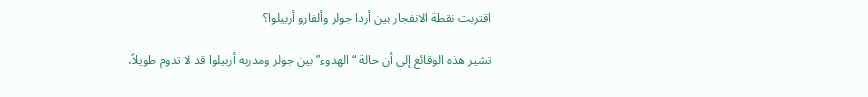اقتربت نقطة الانفجار بين أردا جولر وألفارو أربيلوا؟

تشير هذه الوقائع إلى أن حالة “الهدوء” بين جولر ومدربه أربيلوا قد لا تدوم طويلاً،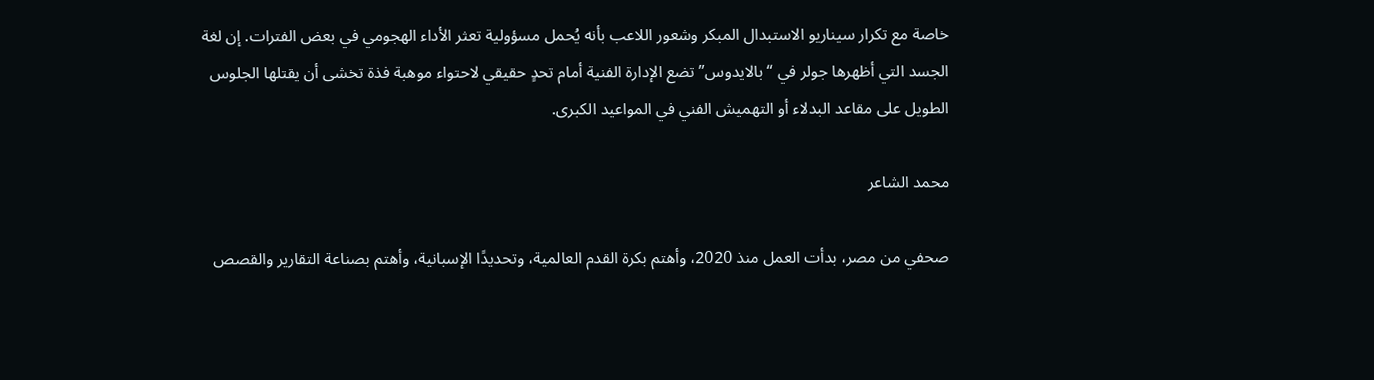خاصة مع تكرار سيناريو الاستبدال المبكر وشعور اللاعب بأنه يُحمل مسؤولية تعثر الأداء الهجومي في بعض الفترات. إن لغة الجسد التي أظهرها جولر في “بالايدوس” تضع الإدارة الفنية أمام تحدٍ حقيقي لاحتواء موهبة فذة تخشى أن يقتلها الجلوس الطويل على مقاعد البدلاء أو التهميش الفني في المواعيد الكبرى.

محمد الشاعر

صحفي من مصر، بدأت العمل منذ 2020، وأهتم بكرة القدم العالمية، وتحديدًا الإسبانية، وأهتم بصناعة التقارير والقصص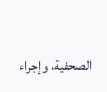الصحفية، وإجراء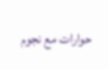حوارات مع نجوم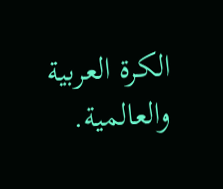الكرة العربية والعالمية.